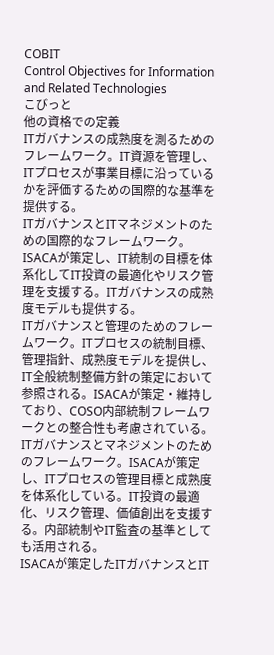COBIT
Control Objectives for Information and Related Technologies
こびっと
他の資格での定義
ITガバナンスの成熟度を測るためのフレームワーク。IT資源を管理し、ITプロセスが事業目標に沿っているかを評価するための国際的な基準を提供する。
ITガバナンスとITマネジメントのための国際的なフレームワーク。ISACAが策定し、IT統制の目標を体系化してIT投資の最適化やリスク管理を支援する。ITガバナンスの成熟度モデルも提供する。
ITガバナンスと管理のためのフレームワーク。ITプロセスの統制目標、管理指針、成熟度モデルを提供し、IT全般統制整備方針の策定において参照される。ISACAが策定・維持しており、COSO内部統制フレームワークとの整合性も考慮されている。
ITガバナンスとマネジメントのためのフレームワーク。ISACAが策定し、ITプロセスの管理目標と成熟度を体系化している。IT投資の最適化、リスク管理、価値創出を支援する。内部統制やIT監査の基準としても活用される。
ISACAが策定したITガバナンスとIT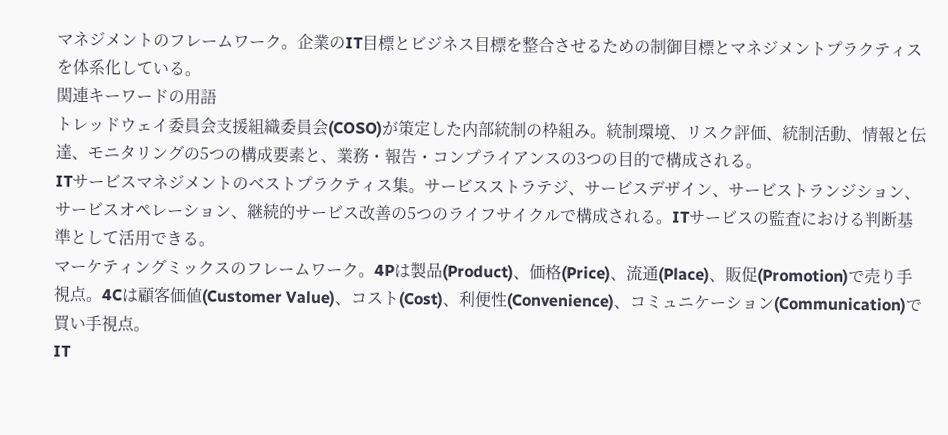マネジメントのフレームワーク。企業のIT目標とビジネス目標を整合させるための制御目標とマネジメントプラクティスを体系化している。
関連キーワードの用語
トレッドウェイ委員会支援組織委員会(COSO)が策定した内部統制の枠組み。統制環境、リスク評価、統制活動、情報と伝達、モニタリングの5つの構成要素と、業務・報告・コンプライアンスの3つの目的で構成される。
ITサービスマネジメントのベストプラクティス集。サービスストラテジ、サービスデザイン、サービストランジション、サービスオペレーション、継続的サービス改善の5つのライフサイクルで構成される。ITサービスの監査における判断基準として活用できる。
マーケティングミックスのフレームワーク。4Pは製品(Product)、価格(Price)、流通(Place)、販促(Promotion)で売り手視点。4Cは顧客価値(Customer Value)、コスト(Cost)、利便性(Convenience)、コミュニケーション(Communication)で買い手視点。
IT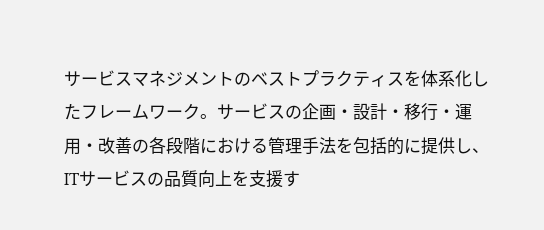サービスマネジメントのベストプラクティスを体系化したフレームワーク。サービスの企画・設計・移行・運用・改善の各段階における管理手法を包括的に提供し、ITサービスの品質向上を支援す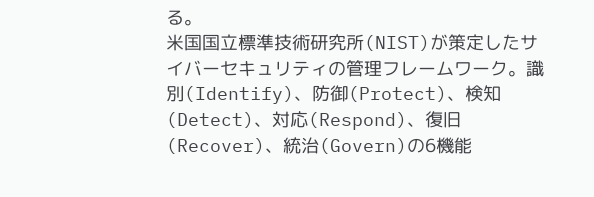る。
米国国立標準技術研究所(NIST)が策定したサイバーセキュリティの管理フレームワーク。識別(Identify)、防御(Protect)、検知(Detect)、対応(Respond)、復旧(Recover)、統治(Govern)の6機能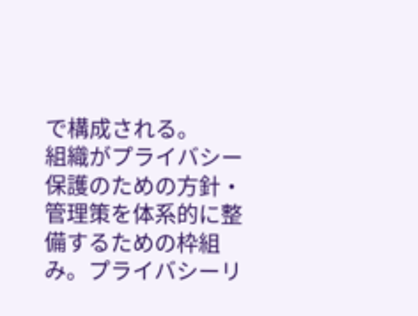で構成される。
組織がプライバシー保護のための方針・管理策を体系的に整備するための枠組み。プライバシーリ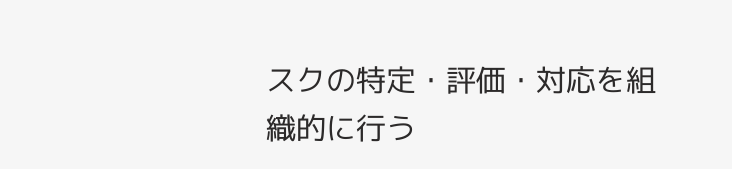スクの特定・評価・対応を組織的に行う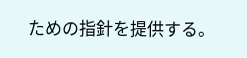ための指針を提供する。